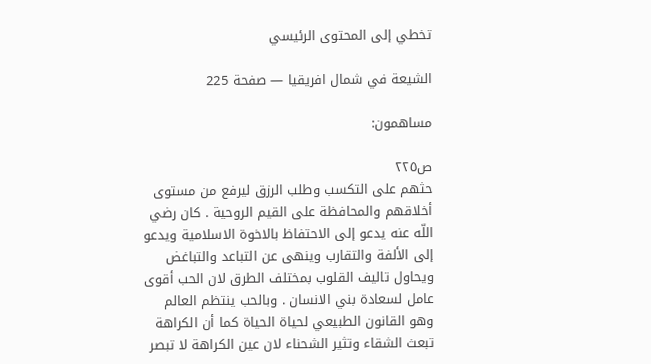تخطي إلى المحتوى الرئيسي

الشيعة في شمال افريقيا — صفحة 225

مساهمون:

ص٢٢٥
حثهم على التكسب وطلب الرزق ليرفع من مستوى أخلاقهم والمحافظة على القيم الروحية . كان رضي اللّه عنه يدعو إلى الاحتفاظ بالاخوة الاسلامية ويدعو إلى الألفة والتقارب وينهى عن التباعد والتباغض ويحاول تاليف القلوب بمختلف الطرق لان الحب أقوى عامل لسعادة بني الانسان . وبالحب ينتظم العالم وهو القانون الطبيعي لحياة الحياة كما أن الكراهة تبعث الشقاء وتثير الشحناء لان عين الكراهة لا تبصر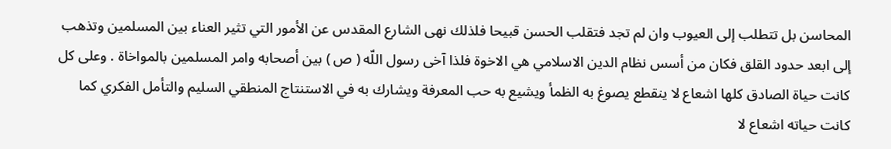المحاسن بل تتطلب إلى العيوب وان لم تجد فتقلب الحسن قبيحا فلذلك نهى الشارع المقدس عن الأمور التي تثير العناء بين المسلمين وتذهب إلى ابعد حدود القلق فكان من أسس نظام الدين الاسلامي هي الاخوة فلذا آخى رسول اللّه ( ص ) بين أصحابه وامر المسلمين بالمواخاة . وعلى كل كانت حياة الصادق كلها اشعاع لا ينقطع يصوغ به الظمأ ويشيع به حب المعرفة ويشارك به في الاستنتاج المنطقي السليم والتأمل الفكري كما كانت حياته اشعاع لا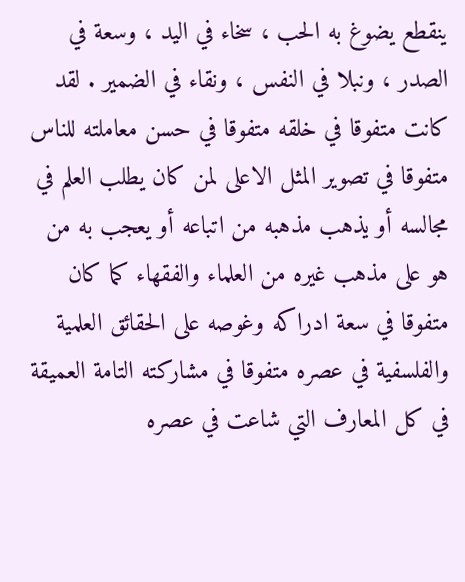ينقطع يضوغ به الحب ، سخاء في اليد ، وسعة في الصدر ، ونبلا في النفس ، ونقاء في الضمير . لقد كانت متفوقا في خلقه متفوقا في حسن معاملته للناس متفوقا في تصوير المثل الاعلى لمن كان يطلب العلم في مجالسه أو يذهب مذهبه من اتباعه أو يعجب به من هو على مذهب غيره من العلماء والفقهاء كما كان متفوقا في سعة ادراكه وغوصه على الحقائق العلمية والفلسفية في عصره متفوقا في مشاركته التامة العميقة في كل المعارف التي شاعت في عصره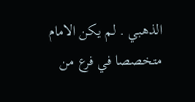الذهبي . لم يكن الامام متخصصا في فرع من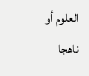العلوم أو ناهجا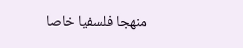منهجا فلسفيا خاصا